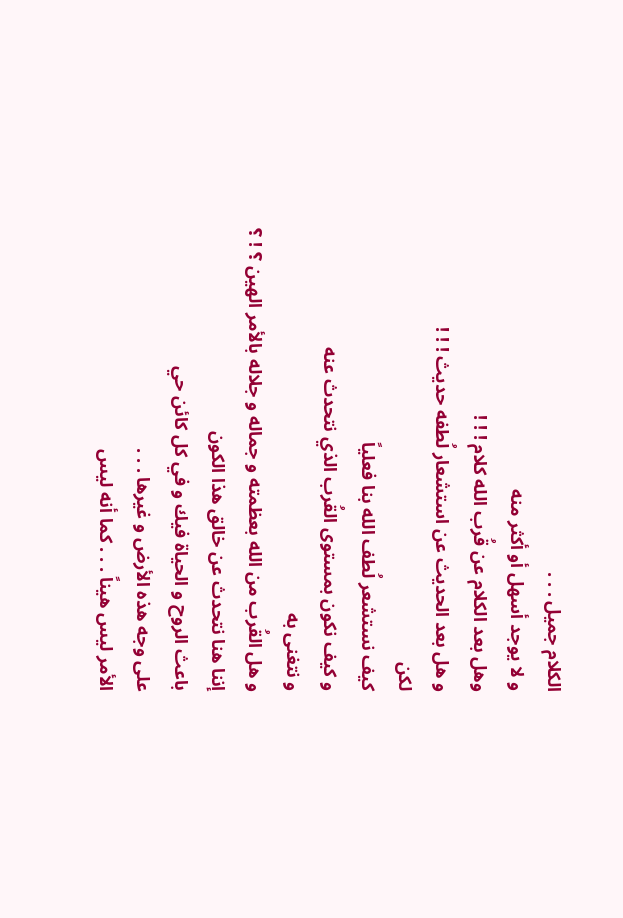الكلام جميل . . .
و لا يوجد أسهل أو أكثر منه
وهل بعد الكلام عن قُرب الله كلام ! ! !
و هل بعد الحديث عن استشعار لُطفه حديث ! ! !
لكن
كيف نستشعر لُطف الله بنا فعلياً
و كيف نكون بمستوى القُرب الذي نتحدث عنه
و نتغنى به
و هل القُرب من الله بعظمته و جماله و جلاله بالأمر الهين ؟ ! ؟
إننا هنا نتحدث عن خالق هذا الكون
باعث الروح و الحياة فيك و في كل كائن حي
على وجه هذه الأرض و غيرها . . .
الأمر ليس هيناً . . . كما أنه ليس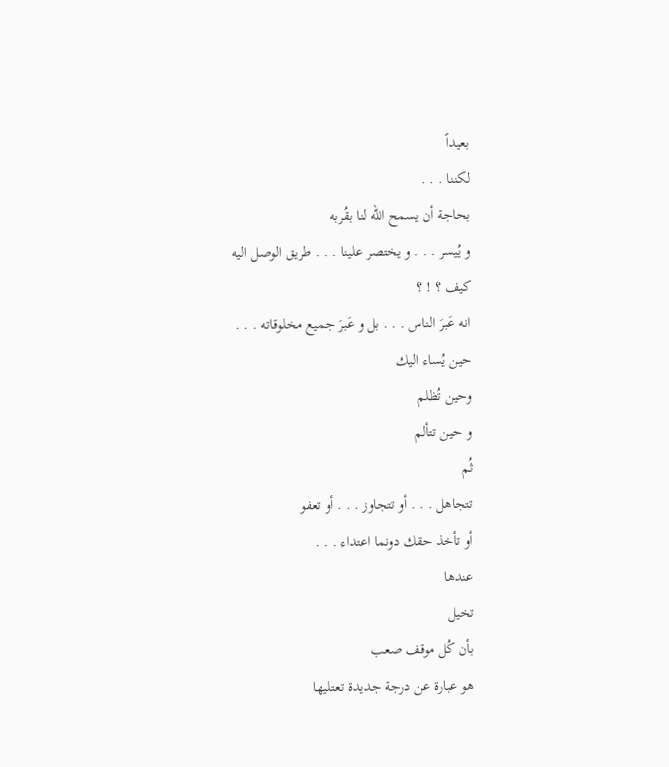بعيداً
لكننا . . .
بحاجة أن يسمح الله لنا بقُربه
و يُيسر . . . و يختصر علينا . . . طريق الوصل اليه
كيف ؟ ! ؟
انه عَبرَ الناس . . . بل و عَبرَ جميع مخلوقاته . . .
حين يُساء اليك
وحين تُظلم
و حين تتألم
ثُم
تتجاهل . . . أو تتجاوز . . . أو تعفو
أو تأخذ حقك دونما اعتداء . . .
عندها
تخيل
بأن كُل موقف صعب
هو عبارة عن درجة جديدة تعتليها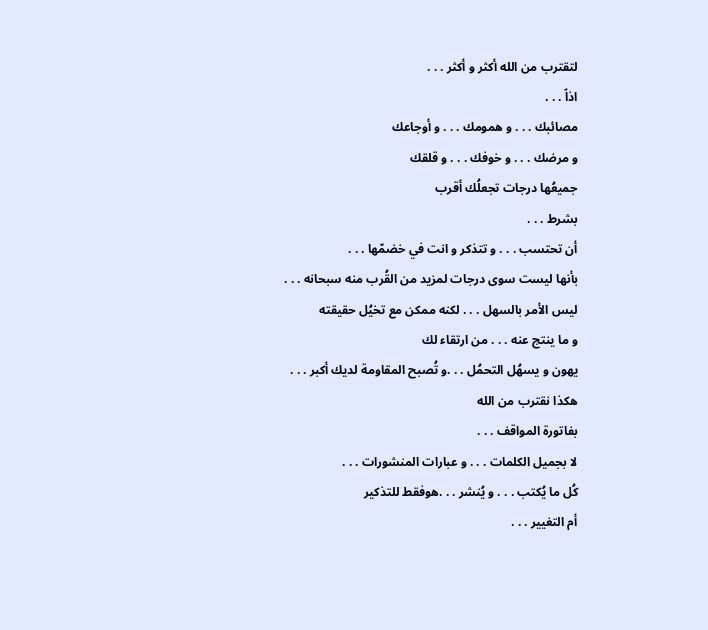لتقترب من الله أكثر و أكثر . . .
اذاً . . .
مصائبك . . . و همومك . . . و أوجاعك
و مرضك . . . و خوفك . . . و قلقك
جميعُها درجات تجعلُك أقرب
بشرط . . .
أن تحتسب . . . و تتذكر و انت في خضمّها . . .
بأنها ليست سوى درجات لمزيد من القُرب منه سبحانه . . .
ليس الأمر بالسهل . . . لكنه ممكن مع تخيُل حقيقته
و ما ينتج عنه . . . من ارتقاء لك
يهون و يسهُل التحمُل . . .و تُصبح المقاومة لديك أكبر . . .
هكذا نقترب من الله
بفاتورة المواقف . . .
لا بجميل الكلمات . . . و عبارات المنشورات . . .
كُل ما يُكتب . . . و يُنشر . . .هوفقط للتذكير
أم التغيير . . .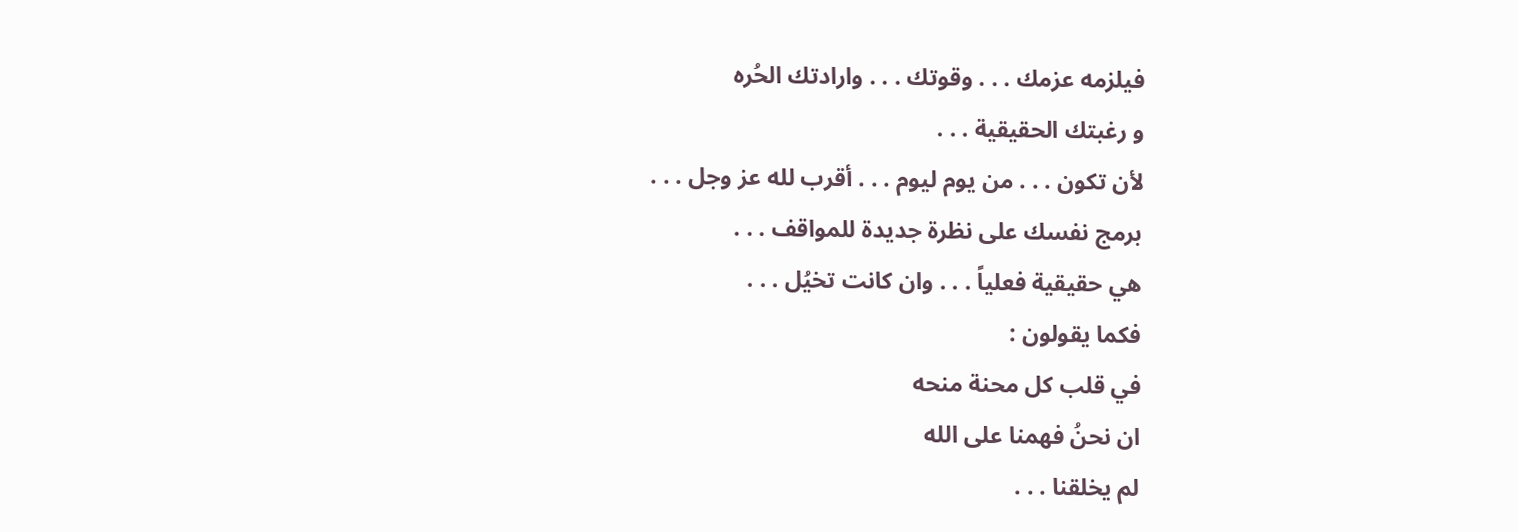فيلزمه عزمك . . . وقوتك . . . وارادتك الحُره
و رغبتك الحقيقية . . .
لأن تكون . . . من يوم ليوم . . . أقرب لله عز وجل . . .
برمج نفسك على نظرة جديدة للمواقف . . .
هي حقيقية فعلياً . . . وان كانت تخيُل . . .
فكما يقولون :
في قلب كل محنة منحه
ان نحنُ فهمنا على الله
لم يخلقنا . . .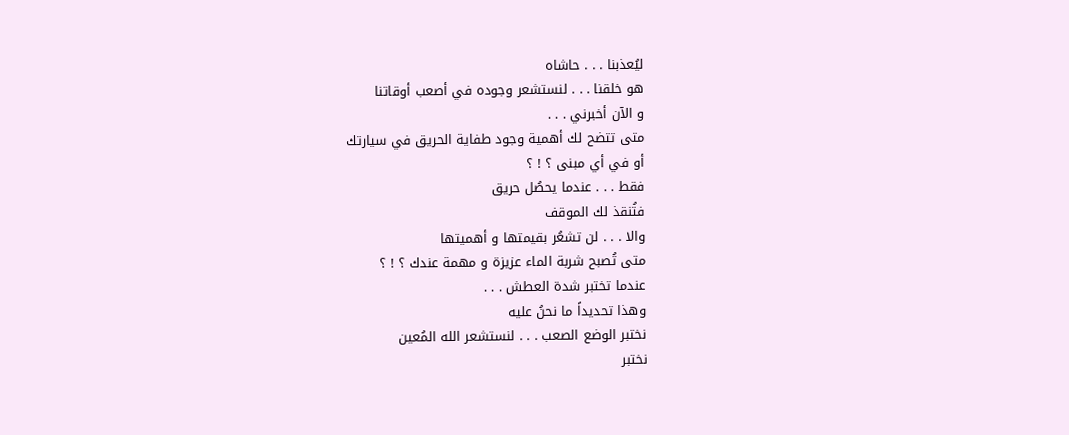ليُعذبنا . . . حاشاه
هو خلقنا . . . لنستشعر وجوده في أصعب أوقاتنا
و الآن أخبرني . . .
متى تتضح لك أهمية وجود طفاية الحريق في سيارتك
أو في أي مبنى ؟ ! ؟
فقط . . . عندما يحصُل حريق
فتُنقذ لك الموقف
والا . . . لن تشعُر بقيمتها و أهميتها
متى تُصبح شربة الماء عزيزة و مهمة عندك ؟ ! ؟
عندما تختبر شدة العطش . . .
وهذا تحديداً ما نحنُ عليه
نختبر الوضع الصعب . . . لنستشعر الله المُعين
نختبر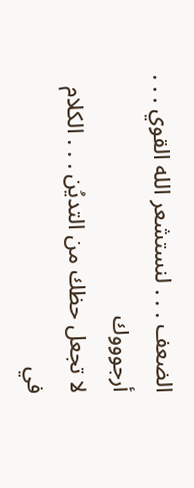الضعف . . . لنستشعر الله القوي . . .
أرجوووك
لا تجعل حظك من التديُن . . . الكلام في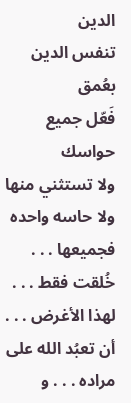الدين
تنفس الدين بعُمق
فَعّل جميع حواسك
ولا تستثني منها ولا حاسه واحده
فجميعها . . . خُلقت فقط . . . لهذا الأغرض . . .
أن تعبُد الله على مراده . . . و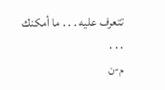تتعرف عليه . . . ما أمكنك . . .
م-ن